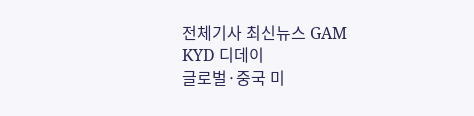전체기사 최신뉴스 GAM
KYD 디데이
글로벌·중국 미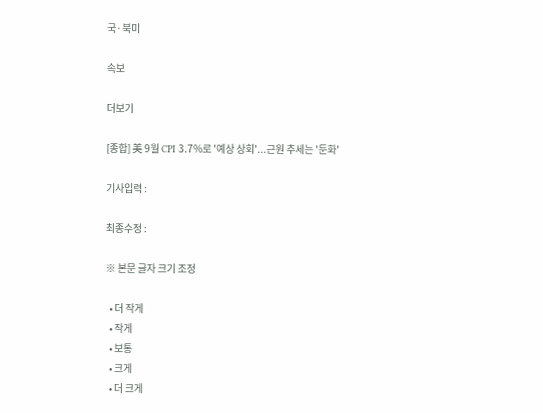국·북미

속보

더보기

[종합] 美 9월 CPI 3.7%로 '예상 상회'...근원 추세는 '둔화'

기사입력 :

최종수정 :

※ 본문 글자 크기 조정

  • 더 작게
  • 작게
  • 보통
  • 크게
  • 더 크게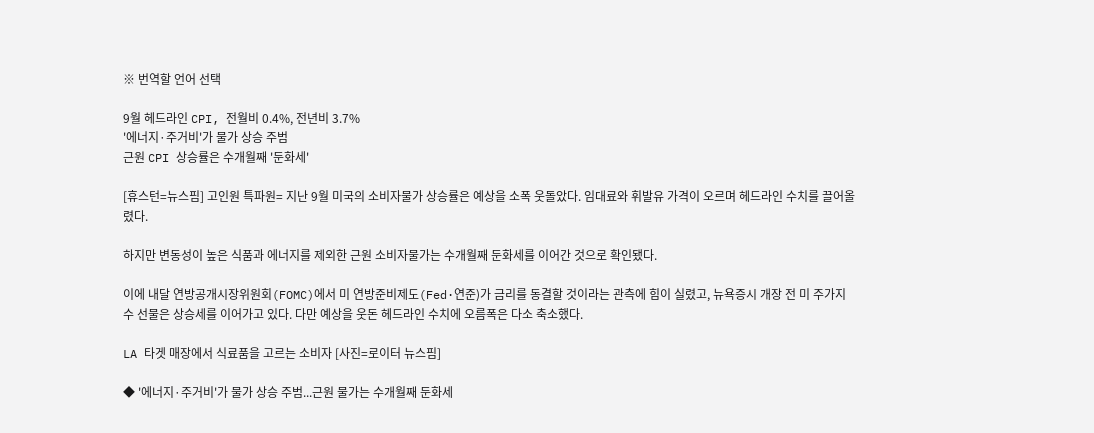※ 번역할 언어 선택

9월 헤드라인 CPI, 전월비 0.4%, 전년비 3.7%
'에너지·주거비'가 물가 상승 주범
근원 CPI 상승률은 수개월째 '둔화세'

[휴스턴=뉴스핌] 고인원 특파원= 지난 9월 미국의 소비자물가 상승률은 예상을 소폭 웃돌았다. 임대료와 휘발유 가격이 오르며 헤드라인 수치를 끌어올렸다.

하지만 변동성이 높은 식품과 에너지를 제외한 근원 소비자물가는 수개월째 둔화세를 이어간 것으로 확인됐다.

이에 내달 연방공개시장위원회(FOMC)에서 미 연방준비제도(Fed·연준)가 금리를 동결할 것이라는 관측에 힘이 실렸고, 뉴욕증시 개장 전 미 주가지수 선물은 상승세를 이어가고 있다. 다만 예상을 웃돈 헤드라인 수치에 오름폭은 다소 축소했다.

LA 타겟 매장에서 식료품을 고르는 소비자 [사진=로이터 뉴스핌]

◆ '에너지·주거비'가 물가 상승 주범...근원 물가는 수개월째 둔화세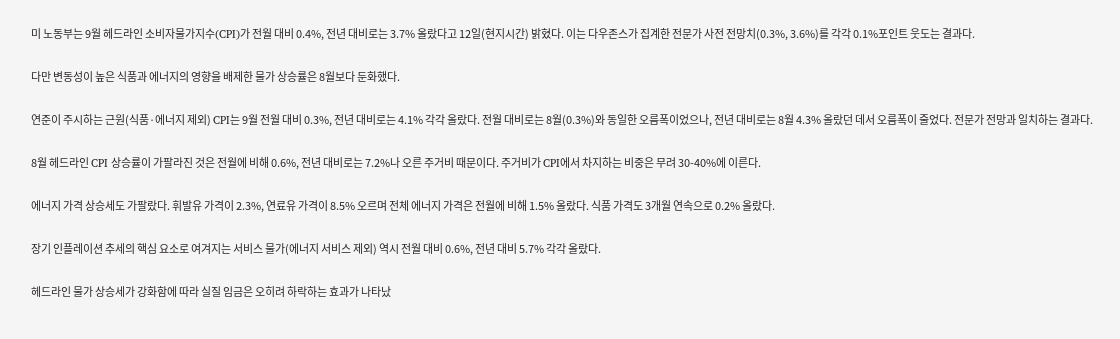미 노동부는 9월 헤드라인 소비자물가지수(CPI)가 전월 대비 0.4%, 전년 대비로는 3.7% 올랐다고 12일(현지시간) 밝혔다. 이는 다우존스가 집계한 전문가 사전 전망치(0.3%, 3.6%)를 각각 0.1%포인트 웃도는 결과다.

다만 변동성이 높은 식품과 에너지의 영향을 배제한 물가 상승률은 8월보다 둔화했다.

연준이 주시하는 근원(식품·에너지 제외) CPI는 9월 전월 대비 0.3%, 전년 대비로는 4.1% 각각 올랐다. 전월 대비로는 8월(0.3%)와 동일한 오름폭이었으나, 전년 대비로는 8월 4.3% 올랐던 데서 오름폭이 줄었다. 전문가 전망과 일치하는 결과다.

8월 헤드라인 CPI 상승률이 가팔라진 것은 전월에 비해 0.6%, 전년 대비로는 7.2%나 오른 주거비 때문이다. 주거비가 CPI에서 차지하는 비중은 무려 30-40%에 이른다.

에너지 가격 상승세도 가팔랐다. 휘발유 가격이 2.3%, 연료유 가격이 8.5% 오르며 전체 에너지 가격은 전월에 비해 1.5% 올랐다. 식품 가격도 3개월 연속으로 0.2% 올랐다.

장기 인플레이션 추세의 핵심 요소로 여겨지는 서비스 물가(에너지 서비스 제외) 역시 전월 대비 0.6%, 전년 대비 5.7% 각각 올랐다.

헤드라인 물가 상승세가 강화함에 따라 실질 임금은 오히려 하락하는 효과가 나타났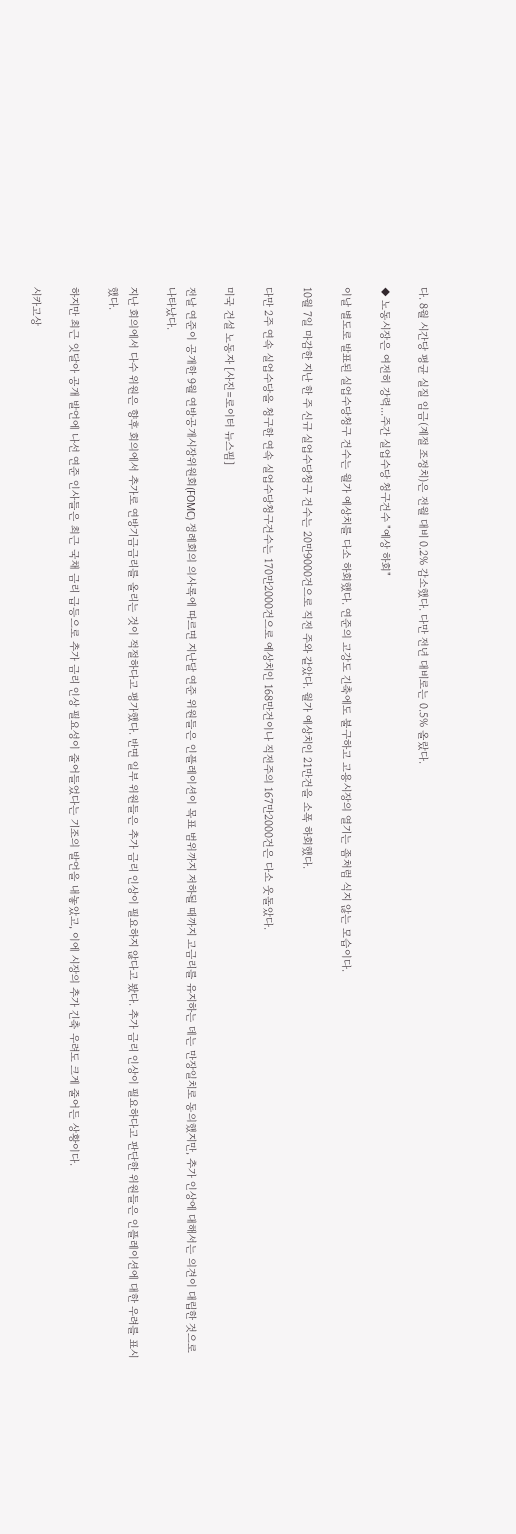다. 8월 시간당 평균 실질 임금(계절 조정치)은 전월 대비 0.2% 감소했다. 다만 전년 대비로는 0.5% 올랐다.

◆ 노동시장은 여전히 강력...주간 실업수당 청구건수 "예상 하회"

이날 별도로 발표된 실업수당청구 건수는 월가 예상치를 다소 하회했다. 연준의 고강도 긴축에도 불구하고 고용시장의 열기는 좀처럼 식지 않는 모습이다.

10월 7일 마감한 지난 한 주 신규 실업수당청구 건수는 20만9000건으로 직전 주와 같았다. 월가 예상치인 21만건을 소폭 하회했다.

다만 2주 연속 실업수당을 청구한 연속 실업수당청구건수는 170만2000건으로 예상치인 168만건이나 직전주의 167만2000건은 다소 웃돌았다.

미국 건설 노동자 [사진=로이터 뉴스핌]

전날 연준이 공개한 9월 연방공개시장위원회(FOMC) 정례회의 의사록에 따르면 지난달 연준 위원들은 인플레이션이 목표 범위까지 저하될 때까지 고금리를 유지하는 데는 만장일치로 동의했지만, 추가 인상에 대해서는 의견이 대립한 것으로 나타났다.

지난 회의에서 다수 위원은 향후 회의에서 추가로 연방기금금리를 올리는 것이 적절하다고 평가했다. 반면 일부 위원들은 추가 금리 인상이 필요하지 않다고 봤다. 추가 금리 인상이 필요하다고 판단한 위원들은 인플레이션에 대한 우려를 표시했다.

하지만 최근 잇달아 공개 발언에 나선 연준 인사들은 최근 국채 금리 급등으로 추가 금리 인상 필요성이 줄어들었다는 기조의 발언을 내놓았고, 이에 시장의 추가 긴축 우려도 크게 줄어든 상황이다.

시카고상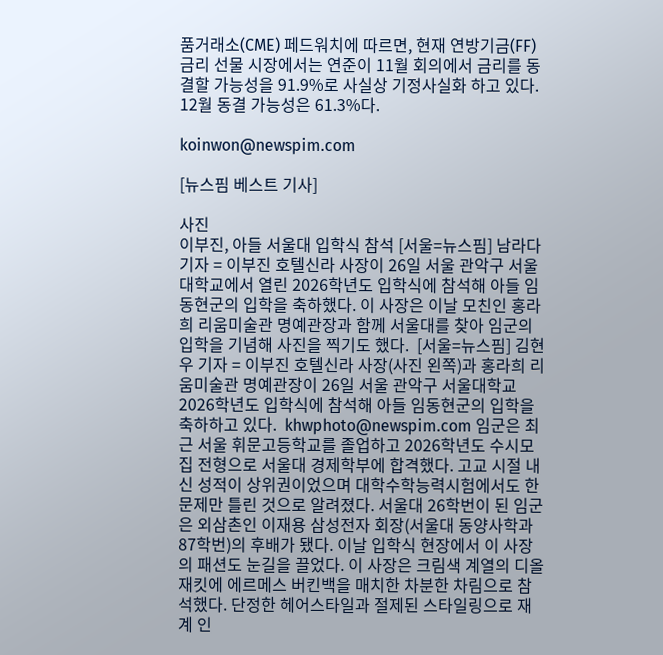품거래소(CME) 페드워치에 따르면, 현재 연방기금(FF) 금리 선물 시장에서는 연준이 11월 회의에서 금리를 동결할 가능성을 91.9%로 사실상 기정사실화 하고 있다. 12월 동결 가능성은 61.3%다.

koinwon@newspim.com

[뉴스핌 베스트 기사]

사진
이부진, 아들 서울대 입학식 참석 [서울=뉴스핌] 남라다 기자 = 이부진 호텔신라 사장이 26일 서울 관악구 서울대학교에서 열린 2026학년도 입학식에 참석해 아들 임동현군의 입학을 축하했다. 이 사장은 이날 모친인 홍라희 리움미술관 명예관장과 함께 서울대를 찾아 임군의 입학을 기념해 사진을 찍기도 했다.  [서울=뉴스핌] 김현우 기자 = 이부진 호텔신라 사장(사진 왼쪽)과 홍라희 리움미술관 명예관장이 26일 서울 관악구 서울대학교 2026학년도 입학식에 참석해 아들 임동현군의 입학을 축하하고 있다.  khwphoto@newspim.com 임군은 최근 서울 휘문고등학교를 졸업하고 2026학년도 수시모집 전형으로 서울대 경제학부에 합격했다. 고교 시절 내신 성적이 상위권이었으며 대학수학능력시험에서도 한 문제만 틀린 것으로 알려졌다. 서울대 26학번이 된 임군은 외삼촌인 이재용 삼성전자 회장(서울대 동양사학과 87학번)의 후배가 됐다. 이날 입학식 현장에서 이 사장의 패션도 눈길을 끌었다. 이 사장은 크림색 계열의 디올 재킷에 에르메스 버킨백을 매치한 차분한 차림으로 참석했다. 단정한 헤어스타일과 절제된 스타일링으로 재계 인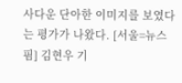사다운 단아한 이미지를 보였다는 평가가 나왔다. [서울=뉴스핌] 김현우 기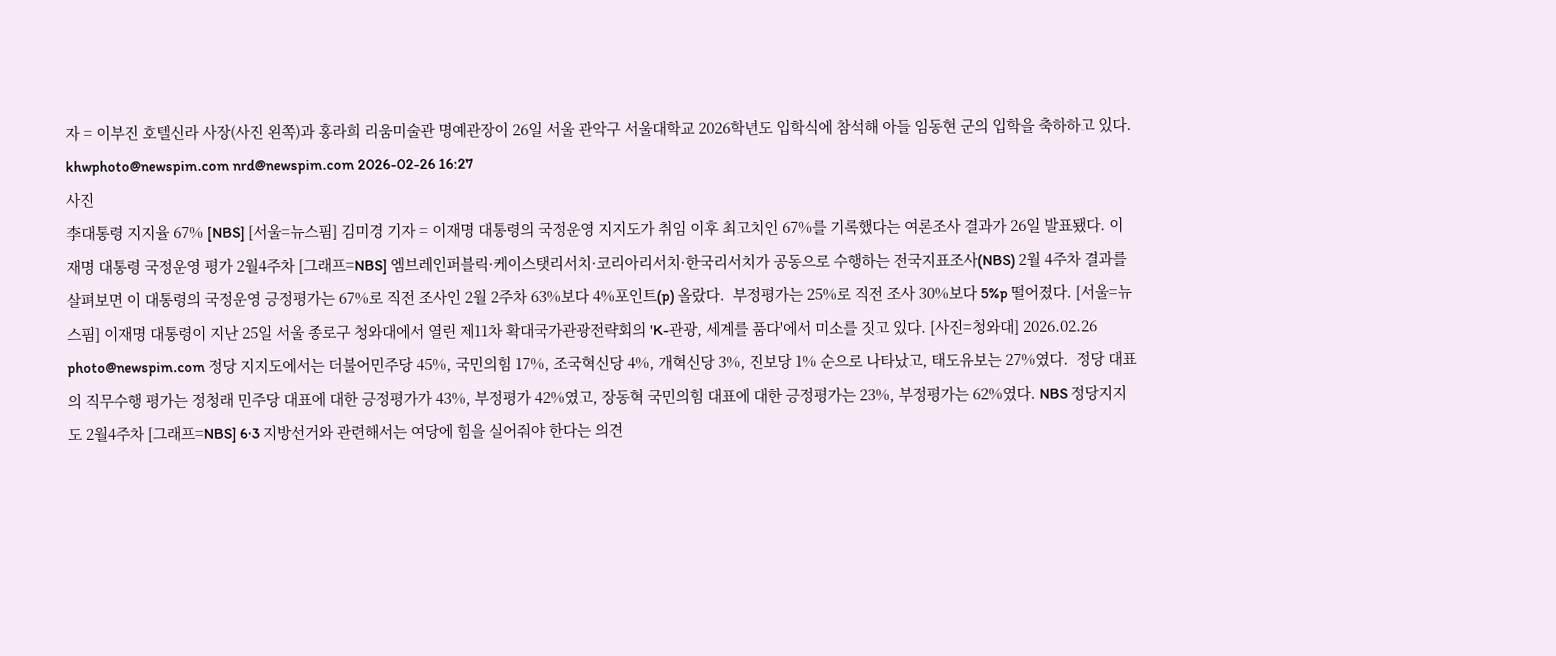자 = 이부진 호텔신라 사장(사진 왼쪽)과 홍라희 리움미술관 명예관장이 26일 서울 관악구 서울대학교 2026학년도 입학식에 참석해 아들 임동현 군의 입학을 축하하고 있다. khwphoto@newspim.com nrd@newspim.com 2026-02-26 16:27
사진
李대통령 지지율 67% [NBS] [서울=뉴스핌] 김미경 기자 = 이재명 대통령의 국정운영 지지도가 취임 이후 최고치인 67%를 기록했다는 여론조사 결과가 26일 발표됐다. 이재명 대통령 국정운영 평가 2월4주차 [그래프=NBS] 엠브레인퍼블릭·케이스탯리서치·코리아리서치·한국리서치가 공동으로 수행하는 전국지표조사(NBS) 2월 4주차 결과를 살펴보면 이 대통령의 국정운영 긍정평가는 67%로 직전 조사인 2월 2주차 63%보다 4%포인트(p) 올랐다.  부정평가는 25%로 직전 조사 30%보다 5%p 떨어졌다. [서울=뉴스핌] 이재명 대통령이 지난 25일 서울 종로구 청와대에서 열린 제11차 확대국가관광전략회의 'K-관광, 세계를 품다'에서 미소를 짓고 있다. [사진=청와대] 2026.02.26 photo@newspim.com 정당 지지도에서는 더불어민주당 45%, 국민의힘 17%, 조국혁신당 4%, 개혁신당 3%, 진보당 1% 순으로 나타났고, 태도유보는 27%였다.  정당 대표의 직무수행 평가는 정청래 민주당 대표에 대한 긍정평가가 43%, 부정평가 42%였고, 장동혁 국민의힘 대표에 대한 긍정평가는 23%, 부정평가는 62%였다. NBS 정당지지도 2월4주차 [그래프=NBS] 6·3 지방선거와 관련해서는 여당에 힘을 실어줘야 한다는 의견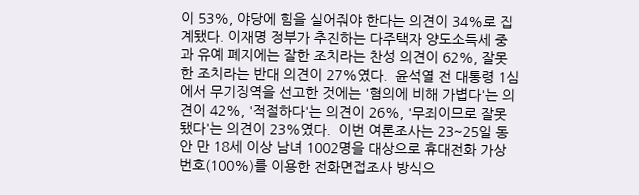이 53%, 야당에 힘을 실어줘야 한다는 의견이 34%로 집계됐다. 이재명 정부가 추진하는 다주택자 양도소득세 중과 유예 폐지에는 잘한 조치라는 찬성 의견이 62%, 잘못한 조치라는 반대 의견이 27%였다.  윤석열 전 대통령 1심에서 무기징역을 선고한 것에는 '혐의에 비해 가볍다'는 의견이 42%, '적절하다'는 의견이 26%, '무죄이므로 잘못됐다'는 의견이 23%였다.  이번 여론조사는 23~25일 동안 만 18세 이상 남녀 1002명을 대상으로 휴대전화 가상번호(100%)를 이용한 전화면접조사 방식으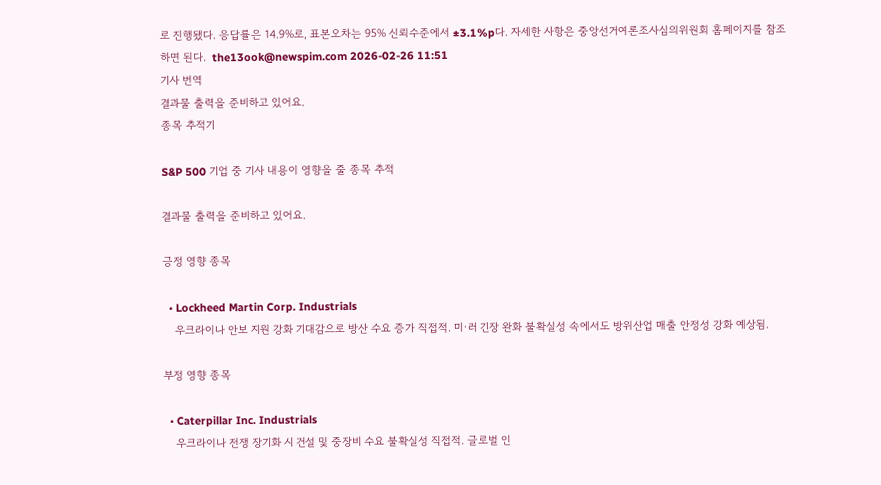로 진행됐다. 응답률은 14.9%로, 표본오차는 95% 신뢰수준에서 ±3.1%p다. 자세한 사항은 중앙선거여론조사심의위원회 홈페이지를 참조하면 된다.  the13ook@newspim.com 2026-02-26 11:51
기사 번역
결과물 출력을 준비하고 있어요.
종목 추적기

S&P 500 기업 중 기사 내용이 영향을 줄 종목 추적

결과물 출력을 준비하고 있어요.

긍정 영향 종목

  • Lockheed Martin Corp. Industrials
    우크라이나 안보 지원 강화 기대감으로 방산 수요 증가 직접적. 미·러 긴장 완화 불확실성 속에서도 방위산업 매출 안정성 강화 예상됨.

부정 영향 종목

  • Caterpillar Inc. Industrials
    우크라이나 전쟁 장기화 시 건설 및 중장비 수요 불확실성 직접적. 글로벌 인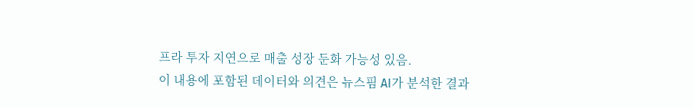프라 투자 지연으로 매출 성장 둔화 가능성 있음.
이 내용에 포함된 데이터와 의견은 뉴스핌 AI가 분석한 결과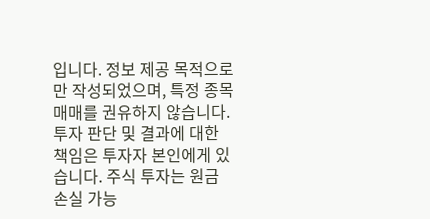입니다. 정보 제공 목적으로만 작성되었으며, 특정 종목 매매를 권유하지 않습니다. 투자 판단 및 결과에 대한 책임은 투자자 본인에게 있습니다. 주식 투자는 원금 손실 가능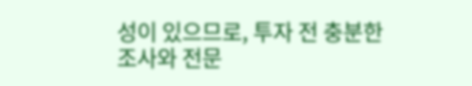성이 있으므로, 투자 전 충분한 조사와 전문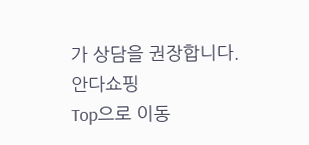가 상담을 권장합니다.
안다쇼핑
Top으로 이동